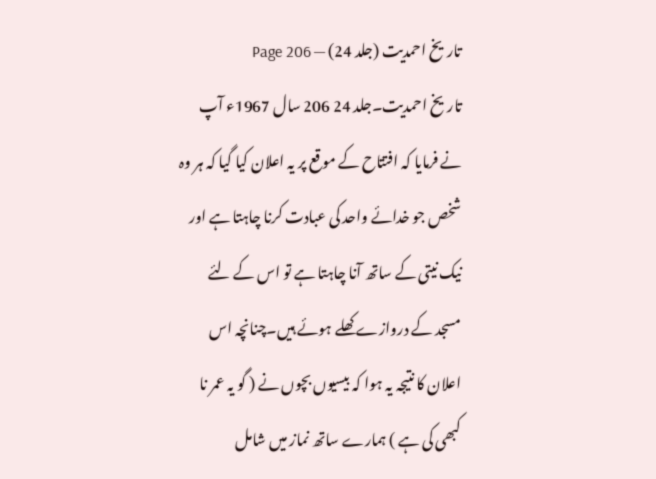تاریخ احمدیت (جلد 24) — Page 206
تاریخ احمدیت۔جلد 24 206 سال 1967ء آپ نے فرمایا کہ افتتاح کے موقع پر یہ اعلان کیا گیا کہ ہر وہ شخص جو خدائے واحد کی عبادت کرنا چاہتا ہے اور نیک نیتی کے ساتھ آنا چاہتا ہے تو اس کے لئے مسجد کے دروازے کھلے ہوئے ہیں۔چنانچہ اس اعلان کا نتیجہ یہ ہوا کہ بیسیوں بچوں نے ( گو یہ عمر نا کبھی کی ہے ) ہمارے ساتھ نماز میں شامل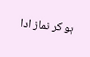ہو کر نماز ادا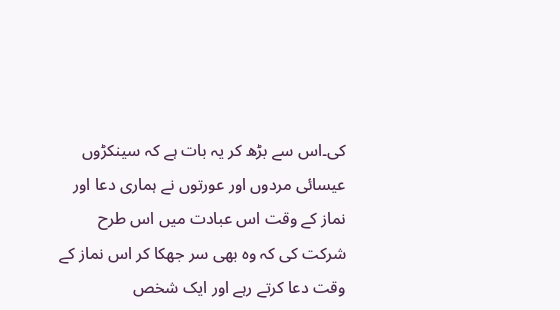کی۔اس سے بڑھ کر یہ بات ہے کہ سینکڑوں عیسائی مردوں اور عورتوں نے ہماری دعا اور نماز کے وقت اس عبادت میں اس طرح شرکت کی کہ وہ بھی سر جھکا کر اس نماز کے وقت دعا کرتے رہے اور ایک شخص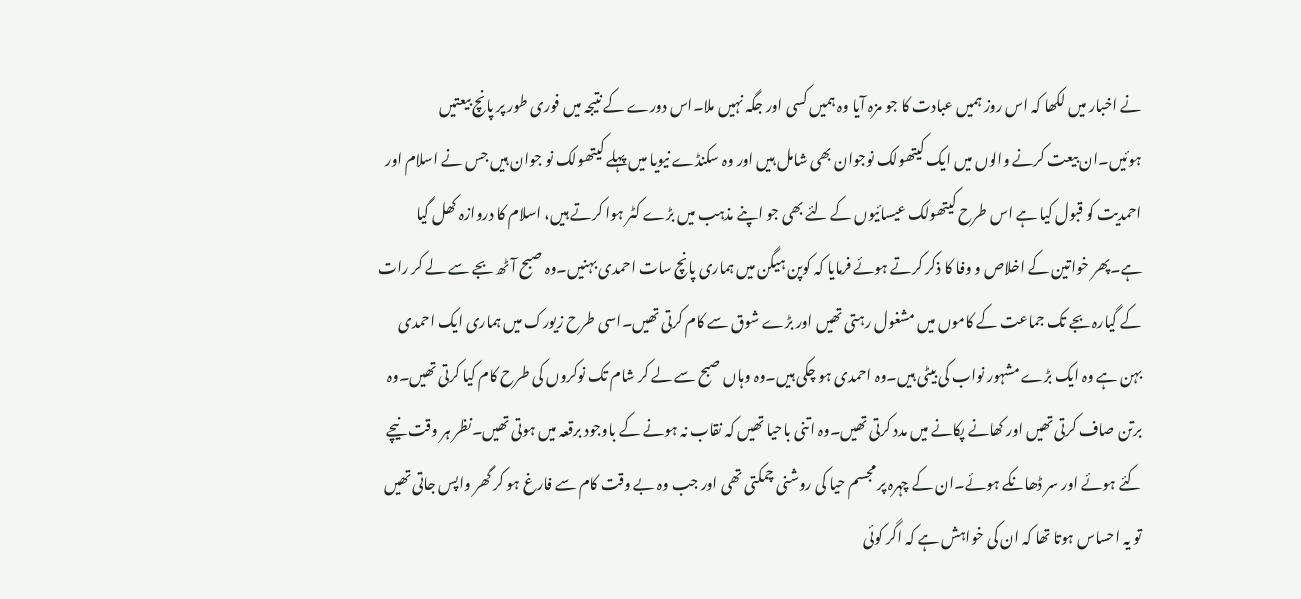نے اخبار میں لکھا کہ اس روز ہمیں عبادت کا جو مزہ آیا وہ ہمیں کسی اور جگہ نہیں ملا۔اس دورے کے نتیجہ میں فوری طور پر پانچ بیعتیں ہوئیں۔ان بیعت کرنے والوں میں ایک کیتھولک نوجوان بھی شامل ہیں اور وہ سکنڈے نیویا میں پہلے کیتھولک نو جوان ہیں جس نے اسلام اور احمدیت کو قبول کیا ہے اس طرح کیتھولک عیسائیوں کے لئے بھی جو اپنے مذہب میں بڑے کٹر ہوا کرتے ہیں، اسلام کا دروازہ کھل گیا ہے۔پھر خواتین کے اخلاص و وفا کا ذکر کرتے ہوئے فرمایا کہ کوپن ہیگن میں ہماری پانچ سات احمدی بہنیں۔وہ صبح آٹھ بجے سے لے کر رات کے گیارہ بجے تک جماعت کے کاموں میں مشغول رہتی تھیں اور بڑے شوق سے کام کرتی تھیں۔اسی طرح زیورک میں ہماری ایک احمدی بہن ہے وہ ایک بڑے مشہور نواب کی بیٹی ہیں۔وہ احمدی ہو چکی ہیں۔وہ وہاں صبح سے لے کر شام تک نوکروں کی طرح کام کیا کرتی تھیں۔وہ برتن صاف کرتی تھیں اور کھانے پکانے میں مدد کرتی تھیں۔وہ اتنی باحیا تھیں کہ نقاب نہ ہونے کے باوجود برقعہ میں ہوتی تھیں۔نظر ہر وقت نیچے کئے ہوئے اور سر ڈھانکے ہوئے۔ان کے چہرہ پر مجسم حیا کی روشنی چمکتی تھی اور جب وہ بے وقت کام سے فارغ ہو کر گھر واپس جاتی تھیں تو یہ احساس ہوتا تھا کہ ان کی خواہش ہے کہ اگر کوئی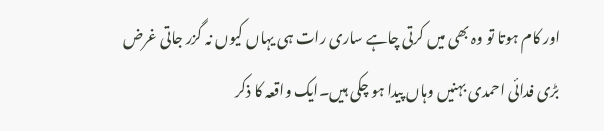اور کام ہوتا تو وہ بھی میں کرتی چاہے ساری رات ہی یہاں کیوں نہ گزر جاتی غرض بڑی فدائی احمدی بہنیں وہاں پیدا ہو چکی ہیں۔ایک واقعہ کا ذکر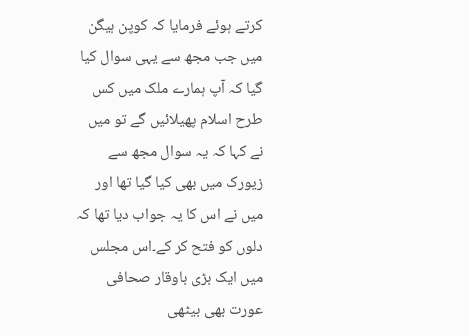کرتے ہوئے فرمایا کہ کوپن ہیگن میں جب مجھ سے یہی سوال کیا گیا کہ آپ ہمارے ملک میں کس طرح اسلام پھیلائیں گے تو میں نے کہا کہ یہ سوال مجھ سے زیورک میں بھی کیا گیا تھا اور میں نے اس کا یہ جواب دیا تھا کہ دلوں کو فتح کر کے۔اس مجلس میں ایک بڑی باوقار صحافی عورت بھی بیٹھی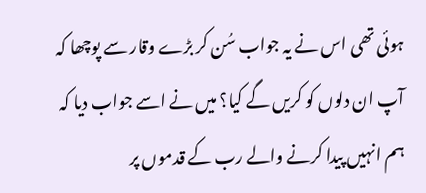ہوئی تھی اس نے یہ جواب سُن کر بڑے وقار سے پوچھا کہ آپ ان دلوں کو کریں گے کیا؟ میں نے اسے جواب دیا کہ ہم انہیں پیدا کرنے والے رب کے قدموں پر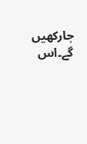جارکھیں گے۔اس